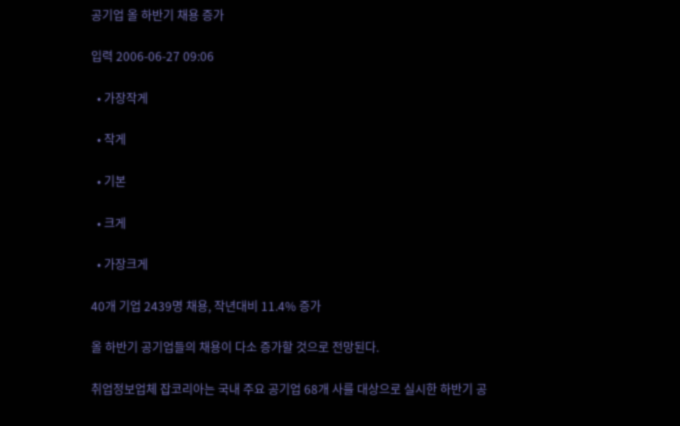공기업 올 하반기 채용 증가

입력 2006-06-27 09:06

  • 가장작게

  • 작게

  • 기본

  • 크게

  • 가장크게

40개 기업 2439명 채용, 작년대비 11.4% 증가

올 하반기 공기업들의 채용이 다소 증가할 것으로 전망된다.

취업정보업체 잡코리아는 국내 주요 공기업 68개 사를 대상으로 실시한 하반기 공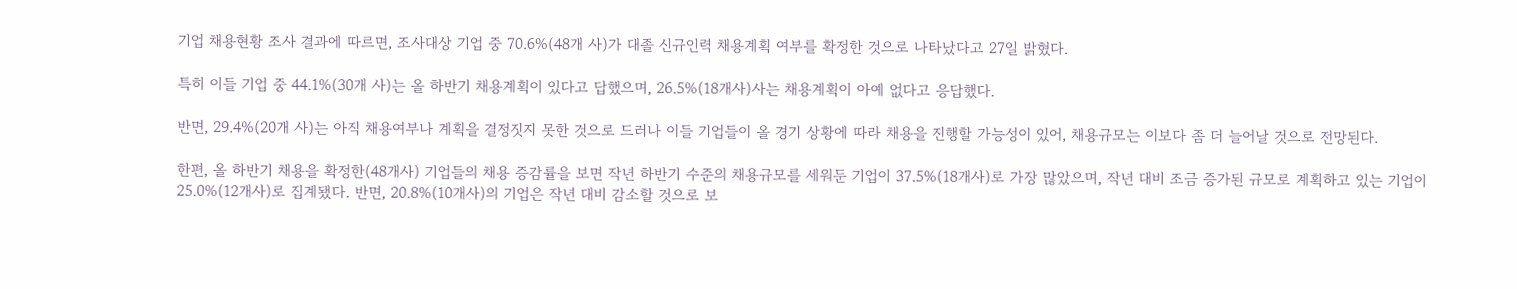기업 채용현황 조사 결과에 따르면, 조사대상 기업 중 70.6%(48개 사)가 대졸 신규인력 채용계획 여부를 확정한 것으로 나타났다고 27일 밝혔다.

특히 이들 기업 중 44.1%(30개 사)는 올 하반기 채용계획이 있다고 답했으며, 26.5%(18개사)사는 채용계획이 아예 없다고 응답했다.

반면, 29.4%(20개 사)는 아직 채용여부나 계획을 결정짓지 못한 것으로 드러나 이들 기업들이 올 경기 상황에 따라 채용을 진행할 가능성이 있어, 채용규모는 이보다 좀 더 늘어날 것으로 전망된다.

한편, 올 하반기 채용을 확정한(48개사) 기업들의 채용 증감률을 보면 작년 하반기 수준의 채용규모를 세워둔 기업이 37.5%(18개사)로 가장 많았으며, 작년 대비 조금 증가된 규모로 계획하고 있는 기업이 25.0%(12개사)로 집계됐다. 반면, 20.8%(10개사)의 기업은 작년 대비 감소할 것으로 보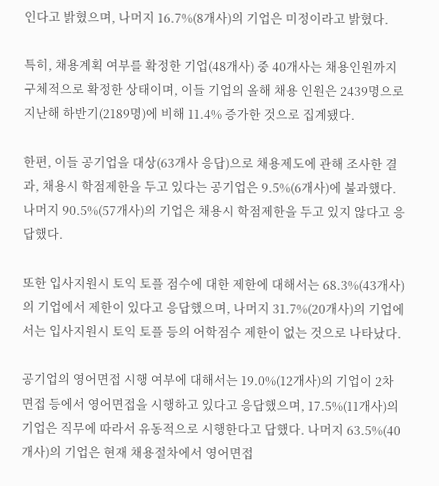인다고 밝혔으며, 나머지 16.7%(8개사)의 기업은 미정이라고 밝혔다.

특히, 채용계획 여부를 확정한 기업(48개사) 중 40개사는 채용인원까지 구체적으로 확정한 상태이며, 이들 기업의 올해 채용 인원은 2439명으로 지난해 하반기(2189명)에 비해 11.4% 증가한 것으로 집계됐다.

한편, 이들 공기업을 대상(63개사 응답)으로 채용제도에 관해 조사한 결과, 채용시 학점제한을 두고 있다는 공기업은 9.5%(6개사)에 불과했다. 나머지 90.5%(57개사)의 기업은 채용시 학점제한을 두고 있지 않다고 응답했다.

또한 입사지원시 토익 토플 점수에 대한 제한에 대해서는 68.3%(43개사)의 기업에서 제한이 있다고 응답했으며, 나머지 31.7%(20개사)의 기업에서는 입사지원시 토익 토플 등의 어학점수 제한이 없는 것으로 나타났다.

공기업의 영어면접 시행 여부에 대해서는 19.0%(12개사)의 기업이 2차 면접 등에서 영어면접을 시행하고 있다고 응답했으며, 17.5%(11개사)의 기업은 직무에 따라서 유동적으로 시행한다고 답했다. 나머지 63.5%(40개사)의 기업은 현재 채용절차에서 영어면접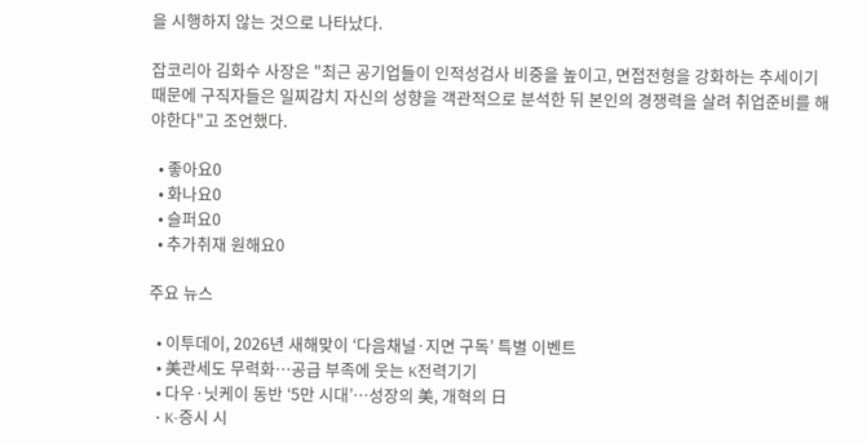을 시행하지 않는 것으로 나타났다.

잡코리아 김화수 사장은 "최근 공기업들이 인적성검사 비중을 높이고, 면접전형을 강화하는 추세이기 때문에 구직자들은 일찌감치 자신의 성향을 객관적으로 분석한 뒤 본인의 경쟁력을 살려 취업준비를 해야한다"고 조언했다.

  • 좋아요0
  • 화나요0
  • 슬퍼요0
  • 추가취재 원해요0

주요 뉴스

  • 이투데이, 2026년 새해맞이 ‘다음채널·지면 구독’ 특별 이벤트
  • 美관세도 무력화…공급 부족에 웃는 K전력기기
  • 다우·닛케이 동반 ‘5만 시대’⋯성장의 美, 개혁의 日
  • K-증시 시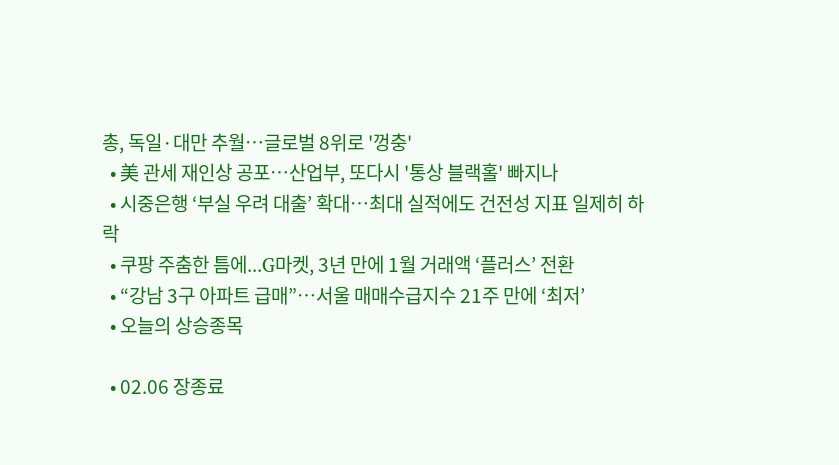총, 독일·대만 추월…글로벌 8위로 '껑충'
  • 美 관세 재인상 공포⋯산업부, 또다시 '통상 블랙홀' 빠지나
  • 시중은행 ‘부실 우려 대출’ 확대…최대 실적에도 건전성 지표 일제히 하락
  • 쿠팡 주춤한 틈에...G마켓, 3년 만에 1월 거래액 ‘플러스’ 전환
  • “강남 3구 아파트 급매”…서울 매매수급지수 21주 만에 ‘최저’
  • 오늘의 상승종목

  • 02.06 장종료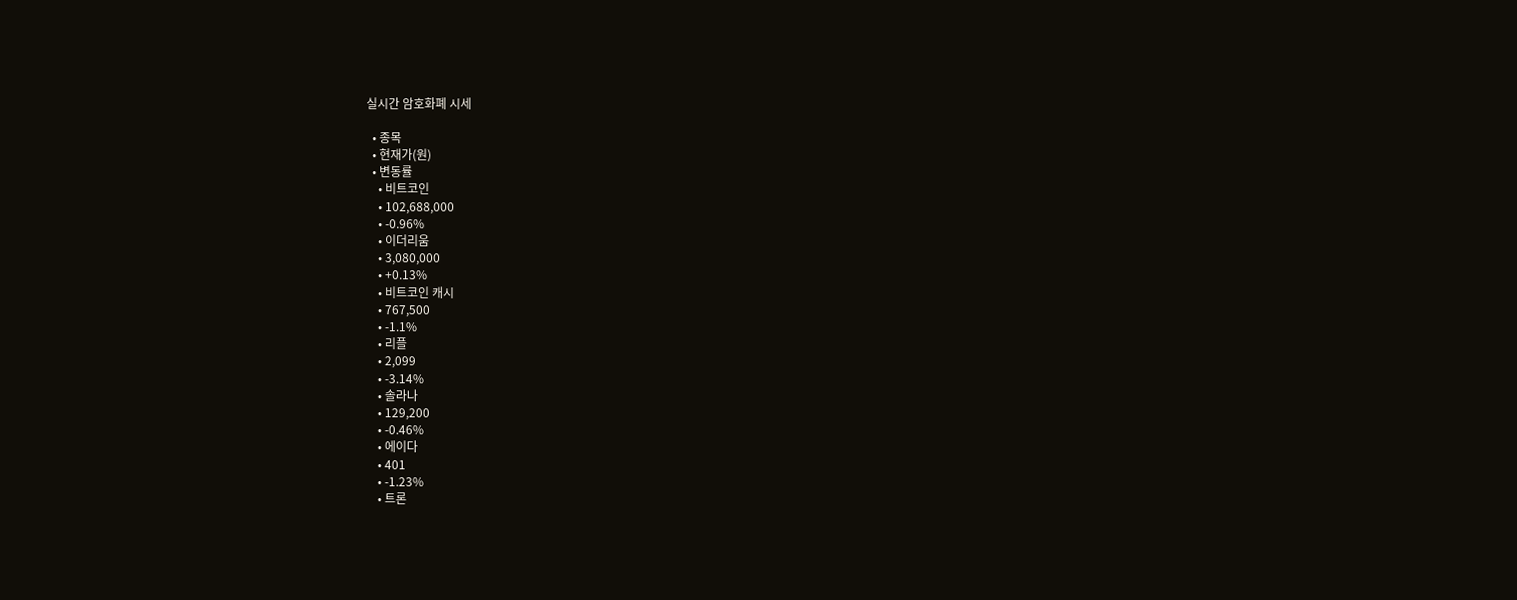실시간 암호화폐 시세

  • 종목
  • 현재가(원)
  • 변동률
    • 비트코인
    • 102,688,000
    • -0.96%
    • 이더리움
    • 3,080,000
    • +0.13%
    • 비트코인 캐시
    • 767,500
    • -1.1%
    • 리플
    • 2,099
    • -3.14%
    • 솔라나
    • 129,200
    • -0.46%
    • 에이다
    • 401
    • -1.23%
    • 트론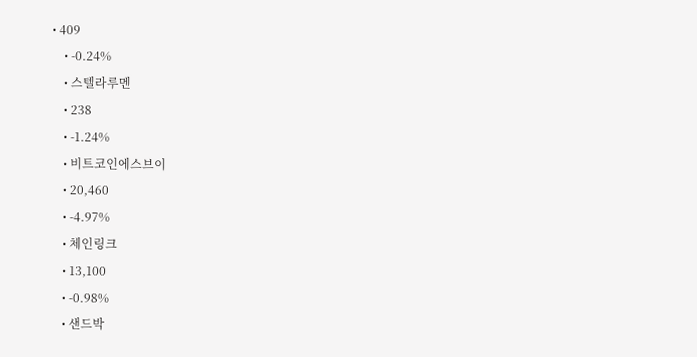• 409
    • -0.24%
    • 스텔라루멘
    • 238
    • -1.24%
    • 비트코인에스브이
    • 20,460
    • -4.97%
    • 체인링크
    • 13,100
    • -0.98%
    • 샌드박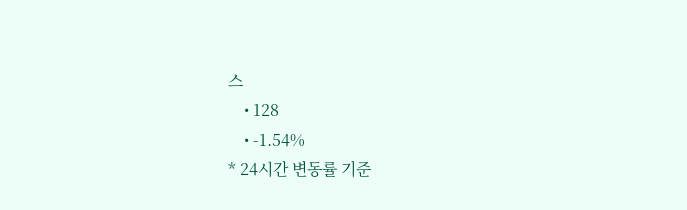스
    • 128
    • -1.54%
* 24시간 변동률 기준